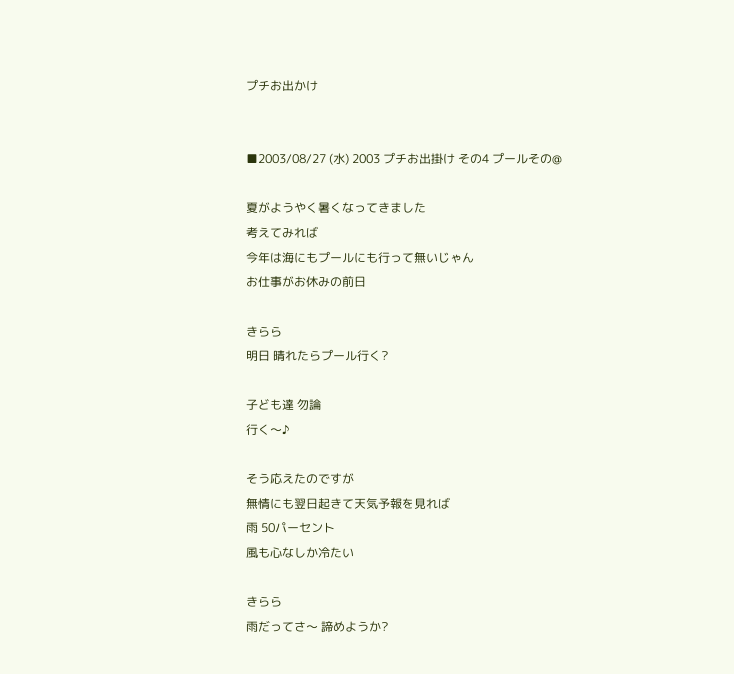プチお出かけ


■2003/08/27 (水) 2003 プチお出掛け その4 プールその@

夏がようやく暑くなってきました
考えてみれば
今年は海にもプールにも行って無いじゃん
お仕事がお休みの前日

きらら
明日 晴れたらプール行く?

子ども達 勿論
行く〜♪

そう応えたのですが
無情にも翌日起きて天気予報を見れば
雨 50パーセント
風も心なしか冷たい

きらら
雨だってさ〜 諦めようか?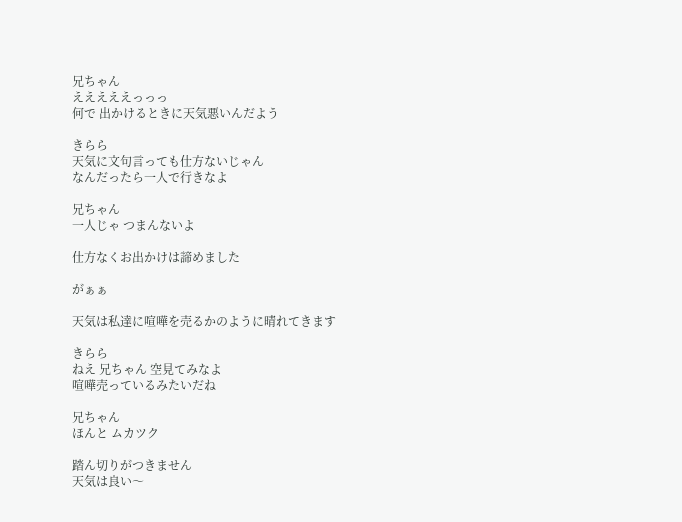兄ちゃん
えええええっっっ
何で 出かけるときに天気悪いんだよう

きらら
天気に文句言っても仕方ないじゃん
なんだったら一人で行きなよ

兄ちゃん
一人じゃ つまんないよ

仕方なくお出かけは諦めました

がぁぁ

天気は私達に喧嘩を売るかのように晴れてきます

きらら
ねえ 兄ちゃん 空見てみなよ
喧嘩売っているみたいだね

兄ちゃん
ほんと ムカツク

踏ん切りがつきません
天気は良い〜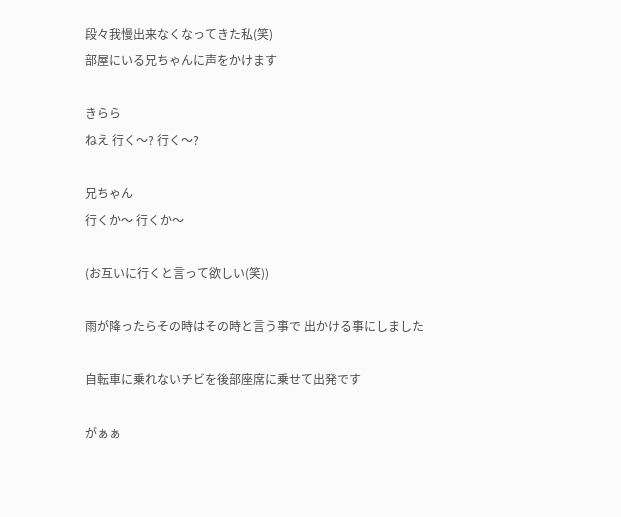段々我慢出来なくなってきた私(笑)
部屋にいる兄ちゃんに声をかけます

きらら
ねえ 行く〜? 行く〜?

兄ちゃん
行くか〜 行くか〜

(お互いに行くと言って欲しい(笑))

雨が降ったらその時はその時と言う事で 出かける事にしました

自転車に乗れないチビを後部座席に乗せて出発です

がぁぁ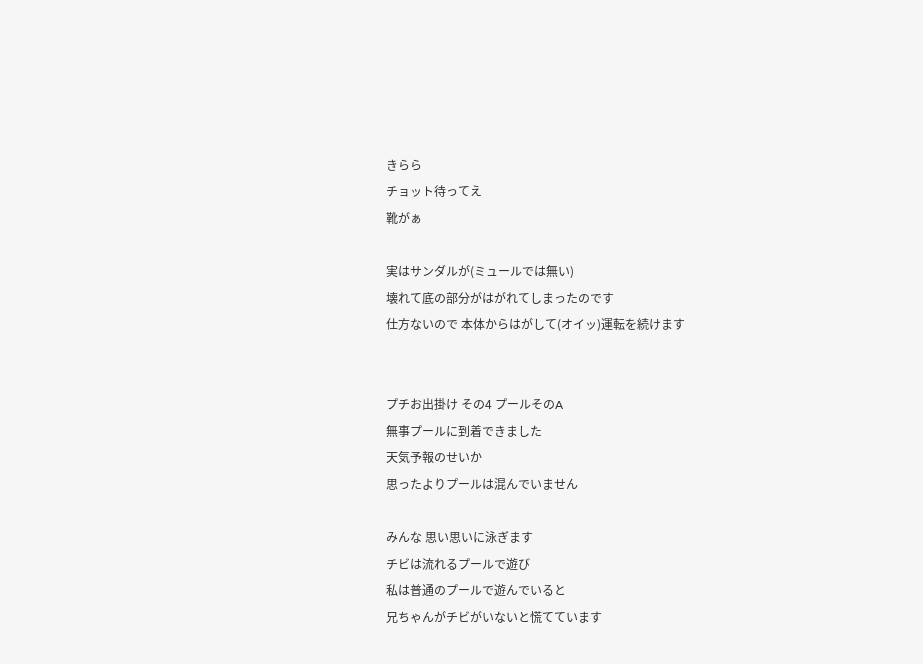きらら
チョット待ってえ
靴がぁ

実はサンダルが(ミュールでは無い)
壊れて底の部分がはがれてしまったのです
仕方ないので 本体からはがして(オイッ)運転を続けます


プチお出掛け その4 プールそのA
無事プールに到着できました
天気予報のせいか
思ったよりプールは混んでいません

みんな 思い思いに泳ぎます
チビは流れるプールで遊び
私は普通のプールで遊んでいると
兄ちゃんがチビがいないと慌てています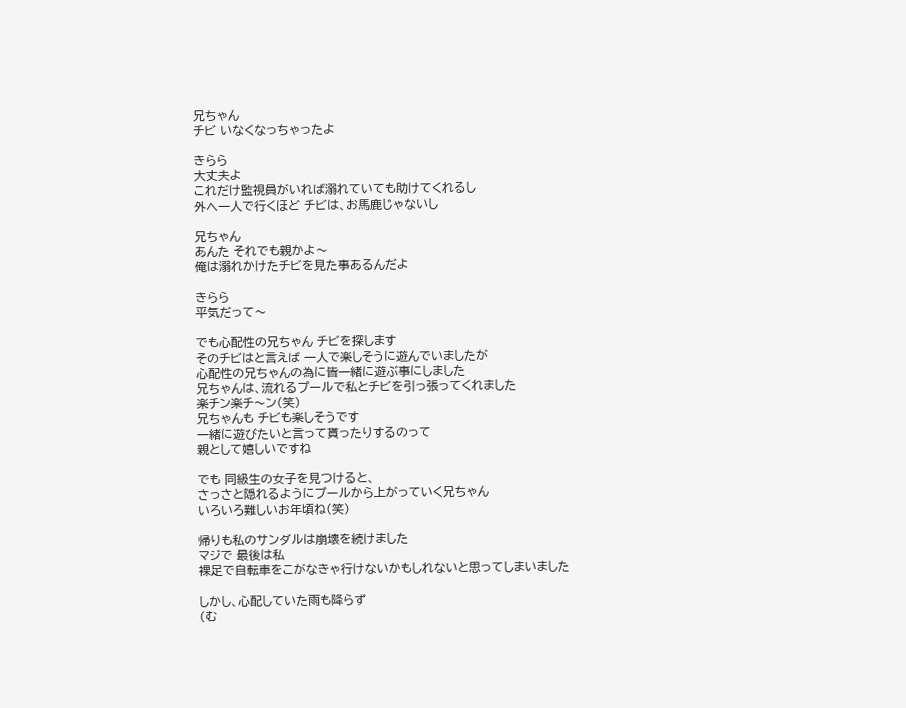兄ちゃん
チビ いなくなっちゃったよ

きらら
大丈夫よ
これだけ監視員がいれば溺れていても助けてくれるし
外へ一人で行くほど チビは、お馬鹿じゃないし

兄ちゃん
あんた それでも親かよ〜
俺は溺れかけたチビを見た事あるんだよ

きらら
平気だって〜

でも心配性の兄ちゃん チビを探します
そのチビはと言えば 一人で楽しそうに遊んでいましたが
心配性の兄ちゃんの為に皆一緒に遊ぶ事にしました
兄ちゃんは、流れるプールで私とチビを引っ張ってくれました
楽チン楽チ〜ン(笑)
兄ちゃんも チビも楽しそうです
一緒に遊びたいと言って貰ったりするのって
親として嬉しいですね

でも 同級生の女子を見つけると、
さっさと隠れるようにプールから上がっていく兄ちゃん
いろいろ難しいお年頃ね(笑)

帰りも私のサンダルは崩壊を続けました
マジで 最後は私
裸足で自転車をこがなきゃ行けないかもしれないと思ってしまいました

しかし、心配していた雨も降らず
(む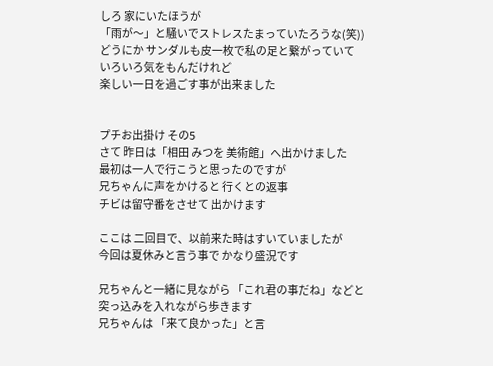しろ 家にいたほうが
「雨が〜」と騒いでストレスたまっていたろうな(笑))
どうにか サンダルも皮一枚で私の足と繋がっていて
いろいろ気をもんだけれど
楽しい一日を過ごす事が出来ました


プチお出掛け その5
さて 昨日は「相田 みつを 美術館」へ出かけました
最初は一人で行こうと思ったのですが
兄ちゃんに声をかけると 行くとの返事
チビは留守番をさせて 出かけます

ここは 二回目で、以前来た時はすいていましたが
今回は夏休みと言う事で かなり盛況です

兄ちゃんと一緒に見ながら 「これ君の事だね」などと
突っ込みを入れながら歩きます
兄ちゃんは 「来て良かった」と言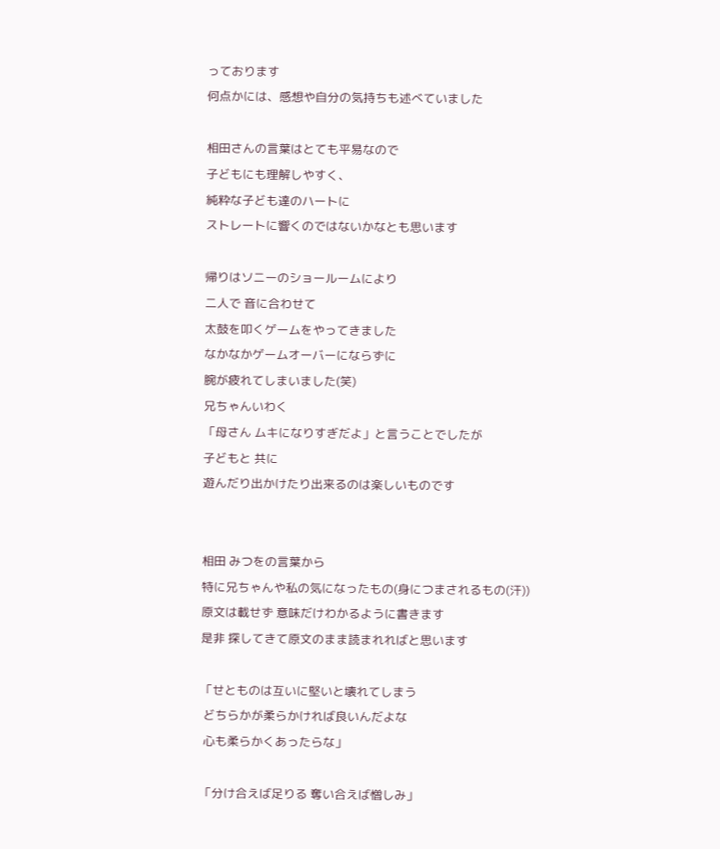っております
何点かには、感想や自分の気持ちも述べていました

相田さんの言葉はとても平易なので
子どもにも理解しやすく、
純粋な子ども達のハートに
ストレートに響くのではないかなとも思います

帰りはソニーのショールームにより
二人で 音に合わせて
太鼓を叩くゲームをやってきました
なかなかゲームオーバーにならずに
腕が疲れてしまいました(笑)
兄ちゃんいわく
「母さん ムキになりすぎだよ」と言うことでしたが
子どもと 共に
遊んだり出かけたり出来るのは楽しいものです


相田 みつをの言葉から
特に兄ちゃんや私の気になったもの(身につまされるもの(汗))
原文は載せず 意味だけわかるように書きます
是非 探してきて原文のまま読まれればと思います

「せとものは互いに堅いと壊れてしまう
 どちらかが柔らかければ良いんだよな
 心も柔らかくあったらな」

「分け合えば足りる 奪い合えば憎しみ」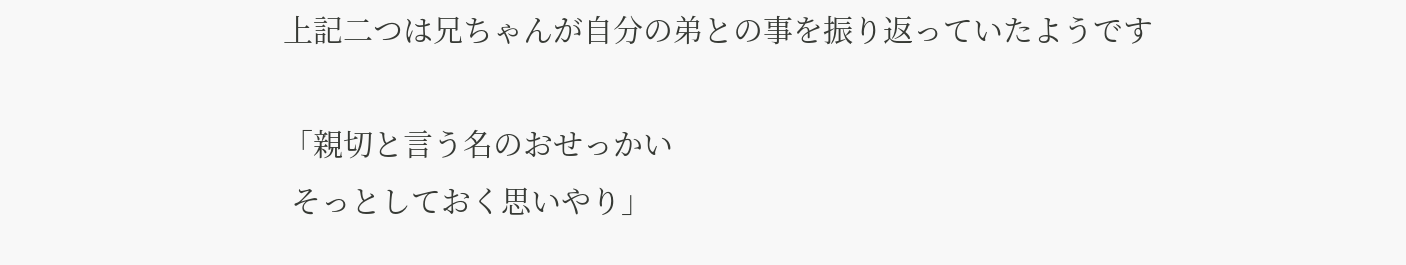上記二つは兄ちゃんが自分の弟との事を振り返っていたようです

「親切と言う名のおせっかい
 そっとしておく思いやり」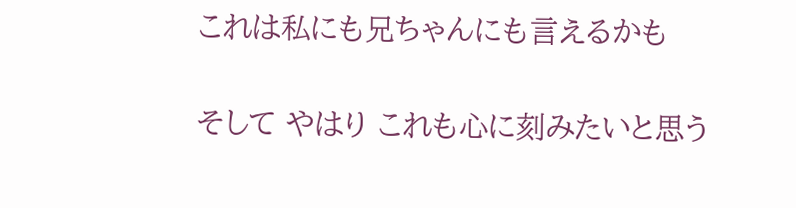これは私にも兄ちゃんにも言えるかも

そして やはり これも心に刻みたいと思う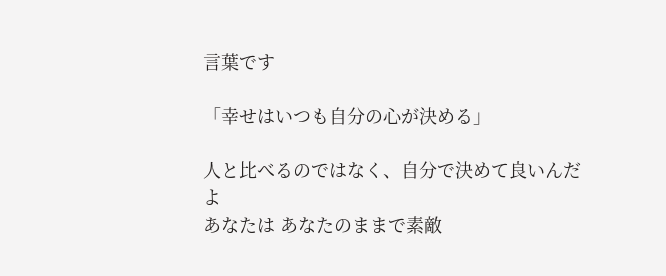言葉です

「幸せはいつも自分の心が決める」

人と比べるのではなく、自分で決めて良いんだよ
あなたは あなたのままで素敵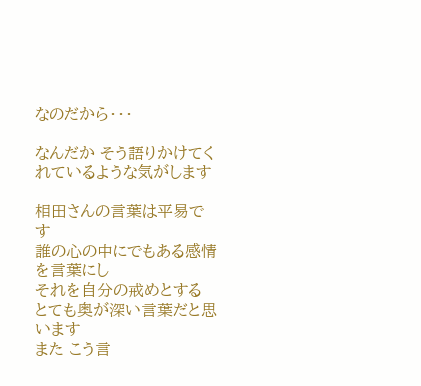なのだから・・・

なんだか そう語りかけてくれているような気がします

相田さんの言葉は平易です
誰の心の中にでもある感情を言葉にし
それを自分の戒めとする
とても奥が深い言葉だと思います
また こう言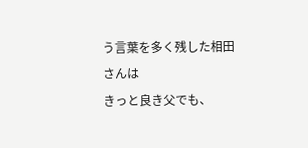う言葉を多く残した相田さんは
きっと良き父でも、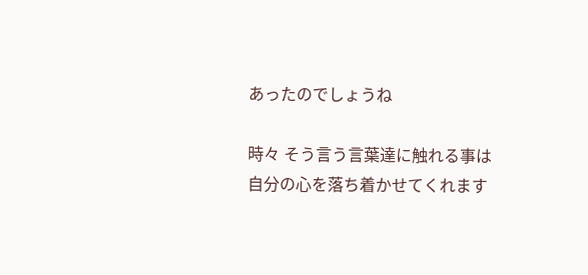あったのでしょうね

時々 そう言う言葉達に触れる事は
自分の心を落ち着かせてくれます